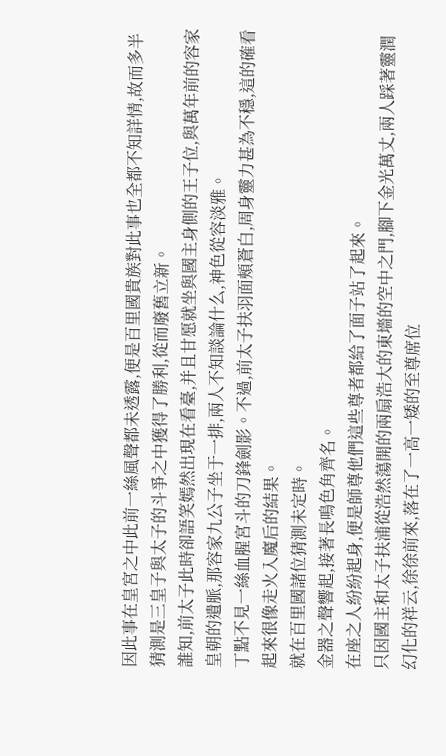因此事在皇宮之中此前一絲風聲都未透露,便是百里國貴族對此事也全都不知詳情,故而多半猜測是三皇子與太子的斗爭之中獲得了勝利,從而廢舊立新。
誰知,前太子此時卻語笑嫣然出現在看臺,并且甘愿就坐與國主身側的王子位,與萬年前的容家皇朝的遺脈,那容家九公子坐于一排,兩人不知談論什么,神色從容淡雅。
丁點不見一絲血腥宮斗的刀鋒劍影。不過,前太子扶羽面頰蒼白,周身靈力甚為不穩,這的確看起來很像走火入魔后的結果。
就在百里國諸位猜測未定時。
金器之聲響起,接著長鳴色角齊名。
在座之人紛紛起身,便是師尊他們這些尊者都給了面子站了起來。
只因國主和太子扶浦從浩然蕩開的兩扇浩大的東墻的空中之門,腳下金光萬丈,兩人踩著靈潤幻化的祥云,徐徐前來,落在了一高一矮的至尊席位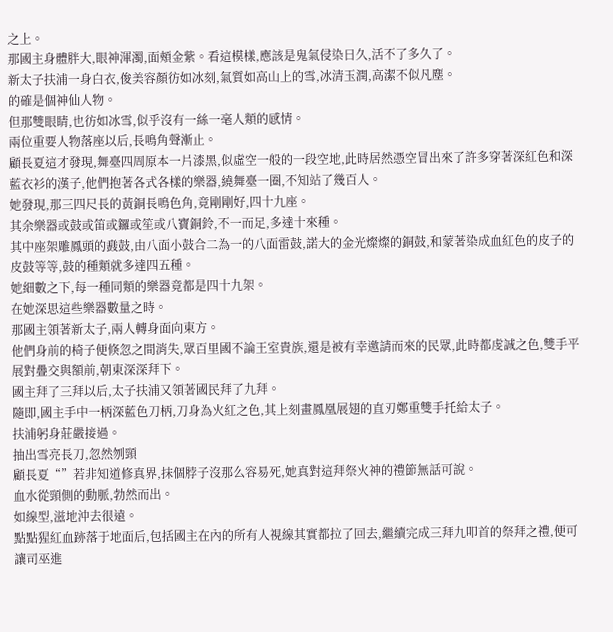之上。
那國主身體胖大,眼神渾濁,面頰金紫。看這模樣,應該是鬼氣侵染日久,活不了多久了。
新太子扶浦一身白衣,俊美容顏彷如冰刻,氣質如高山上的雪,冰清玉潤,高潔不似凡塵。
的確是個神仙人物。
但那雙眼睛,也彷如冰雪,似乎沒有一絲一毫人類的感情。
兩位重要人物落座以后,長鳴角聲漸止。
顧長夏這才發現,舞臺四周原本一片漆黑,似虛空一般的一段空地,此時居然憑空冒出來了許多穿著深紅色和深藍衣衫的漢子,他們抱著各式各樣的樂器,繞舞臺一圈,不知站了幾百人。
她發現,那三四尺長的黃銅長鳴色角,竟剛剛好,四十九座。
其余樂器或鼓或笛或鑼或笙或八寶銅鈴,不一而足,多達十來種。
其中座架雕鳳頭的鼖鼓,由八面小鼓合二為一的八面雷鼓,諾大的金光燦燦的銅鼓,和蒙著染成血紅色的皮子的皮鼓等等,鼓的種類就多達四五種。
她細數之下,每一種同類的樂器竟都是四十九架。
在她深思這些樂器數量之時。
那國主領著新太子,兩人轉身面向東方。
他們身前的椅子便倏忽之間消失,眾百里國不論王室貴族,還是被有幸邀請而來的民眾,此時都虔誠之色,雙手平展對疊交與額前,朝東深深拜下。
國主拜了三拜以后,太子扶浦又領著國民拜了九拜。
隨即,國主手中一柄深藍色刀柄,刀身為火紅之色,其上刻畫鳳凰展翅的直刃鄭重雙手托給太子。
扶浦躬身莊嚴接過。
抽出雪亮長刀,忽然刎頸
顧長夏“”若非知道修真界,抹個脖子沒那么容易死,她真對這拜祭火神的禮節無話可說。
血水從頸側的動脈,勃然而出。
如線型,滋地沖去很遠。
點點猩紅血跡落于地面后,包括國主在內的所有人視線其實都拉了回去,繼續完成三拜九叩首的祭拜之禮,便可讓司巫進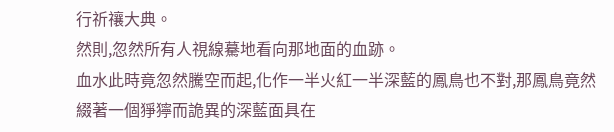行祈禳大典。
然則,忽然所有人視線驀地看向那地面的血跡。
血水此時竟忽然騰空而起,化作一半火紅一半深藍的鳳鳥也不對,那鳳鳥竟然綴著一個猙獰而詭異的深藍面具在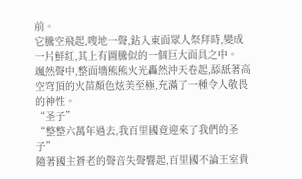前。
它騰空飛起,嗖地一聲,鉆入東面眾人祭拜時,變成一片鮮紅,其上有圖騰似的一個巨大面具之中。
颯然聲中,整面墻熊熊火光轟然沖天卷起,舔舐著高空穹頂的火苗顏色炫美至極,充滿了一種令人敬畏的神性。
“圣子”
“整整六萬年過去,我百里國竟迎來了我們的圣子”
隨著國主蒼老的聲音失聲響起,百里國不論王室貴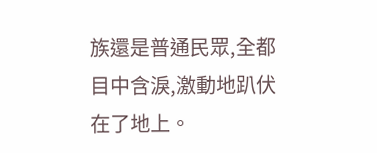族還是普通民眾,全都目中含淚,激動地趴伏在了地上。